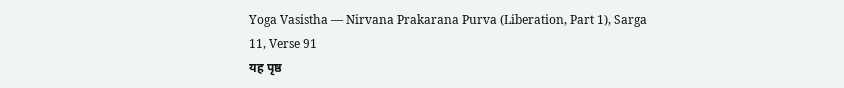Yoga Vasistha — Nirvana Prakarana Purva (Liberation, Part 1), Sarga 11, Verse 91
यह पृष्ठ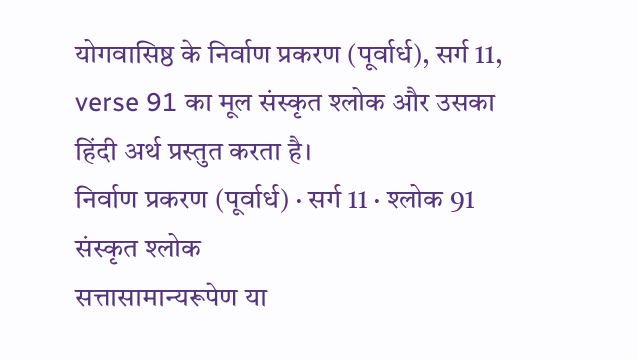योगवासिष्ठ के निर्वाण प्रकरण (पूर्वार्ध), सर्ग 11, verse 91 का मूल संस्कृत श्लोक और उसका हिंदी अर्थ प्रस्तुत करता है।
निर्वाण प्रकरण (पूर्वार्ध) · सर्ग 11 · श्लोक 91
संस्कृत श्लोक
सत्तासामान्यरूपेण या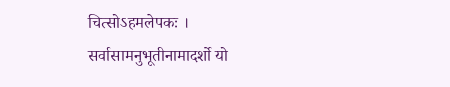चित्सोऽहमलेपकः ।
सर्वासामनुभूतीनामादर्शो यो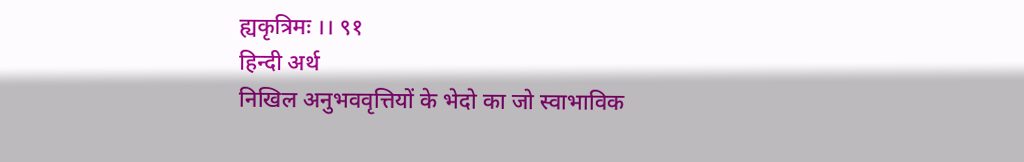ह्यकृत्रिमः ।। ९१
हिन्दी अर्थ
निखिल अनुभववृत्तियों के भेदो का जो स्वाभाविक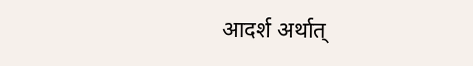आदर्श अर्थात्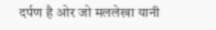दर्पण है ओर जो मललेखा यानी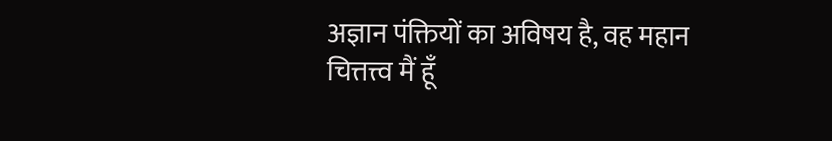अज्ञान पंक्तियों का अविषय है, वह महान चित्तत्त्व मैं हूँ